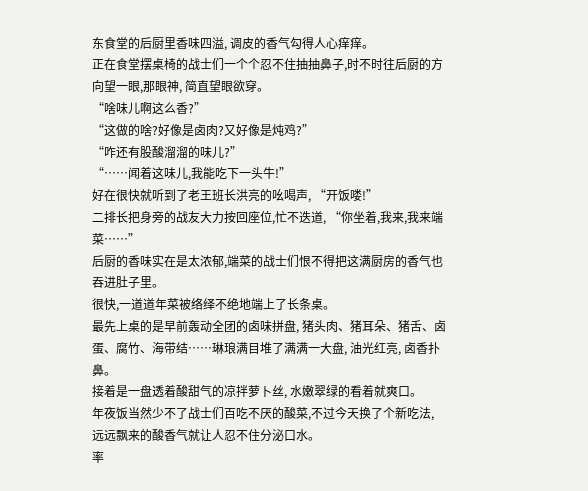东食堂的后厨里香味四溢, 调皮的香气勾得人心痒痒。
正在食堂摆桌椅的战士们一个个忍不住抽抽鼻子,时不时往后厨的方向望一眼,那眼神, 简直望眼欲穿。
“啥味儿啊这么香?”
“这做的啥?好像是卤肉?又好像是炖鸡?”
“咋还有股酸溜溜的味儿?”
“……闻着这味儿,我能吃下一头牛!”
好在很快就听到了老王班长洪亮的吆喝声, “开饭喽!”
二排长把身旁的战友大力按回座位,忙不迭道, “你坐着,我来,我来端菜……”
后厨的香味实在是太浓郁,端菜的战士们恨不得把这满厨房的香气也吞进肚子里。
很快,一道道年菜被络绎不绝地端上了长条桌。
最先上桌的是早前轰动全团的卤味拼盘, 猪头肉、猪耳朵、猪舌、卤蛋、腐竹、海带结……琳琅满目堆了满满一大盘, 油光红亮, 卤香扑鼻。
接着是一盘透着酸甜气的凉拌萝卜丝, 水嫩翠绿的看着就爽口。
年夜饭当然少不了战士们百吃不厌的酸菜,不过今天换了个新吃法, 远远飘来的酸香气就让人忍不住分泌口水。
率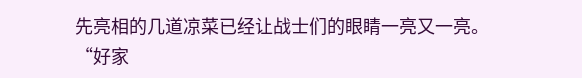先亮相的几道凉菜已经让战士们的眼睛一亮又一亮。
“好家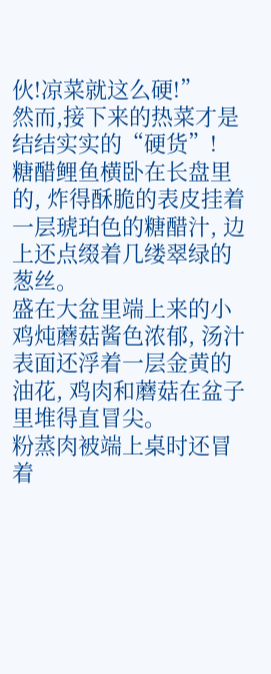伙!凉菜就这么硬!”
然而,接下来的热菜才是结结实实的“硬货”!
糖醋鲤鱼横卧在长盘里的, 炸得酥脆的表皮挂着一层琥珀色的糖醋汁, 边上还点缀着几缕翠绿的葱丝。
盛在大盆里端上来的小鸡炖蘑菇酱色浓郁, 汤汁表面还浮着一层金黄的油花, 鸡肉和蘑菇在盆子里堆得直冒尖。
粉蒸肉被端上桌时还冒着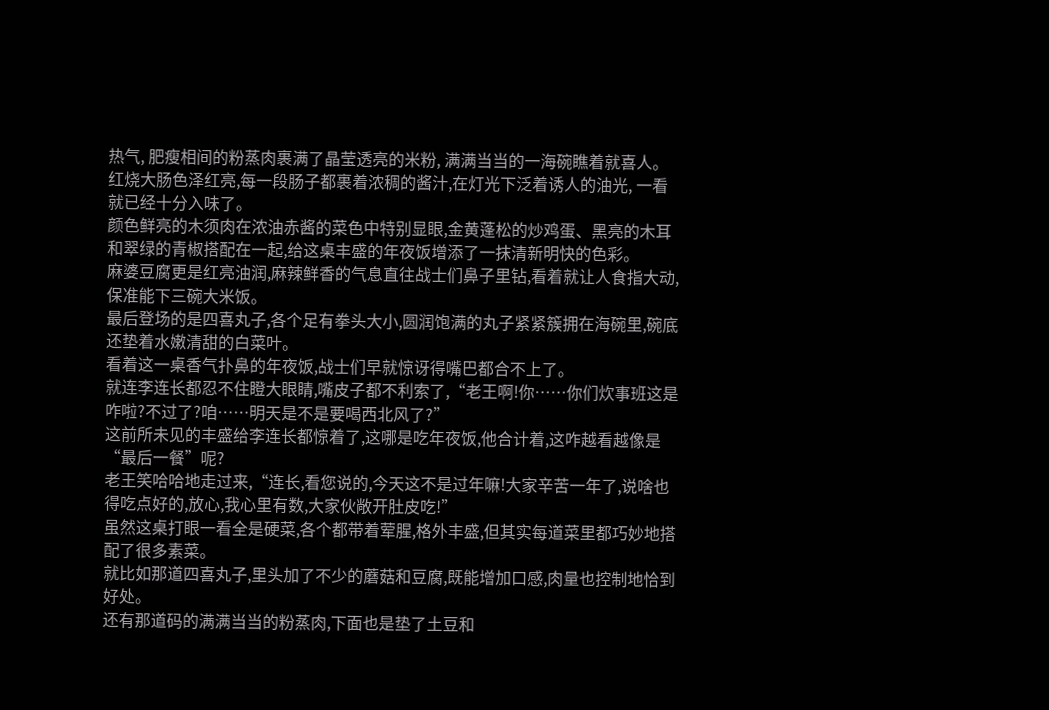热气, 肥瘦相间的粉蒸肉裹满了晶莹透亮的米粉, 满满当当的一海碗瞧着就喜人。
红烧大肠色泽红亮,每一段肠子都裹着浓稠的酱汁,在灯光下泛着诱人的油光, 一看就已经十分入味了。
颜色鲜亮的木须肉在浓油赤酱的菜色中特别显眼,金黄蓬松的炒鸡蛋、黑亮的木耳和翠绿的青椒搭配在一起,给这桌丰盛的年夜饭增添了一抹清新明快的色彩。
麻婆豆腐更是红亮油润,麻辣鲜香的气息直往战士们鼻子里钻,看着就让人食指大动,保准能下三碗大米饭。
最后登场的是四喜丸子,各个足有拳头大小,圆润饱满的丸子紧紧簇拥在海碗里,碗底还垫着水嫩清甜的白菜叶。
看着这一桌香气扑鼻的年夜饭,战士们早就惊讶得嘴巴都合不上了。
就连李连长都忍不住瞪大眼睛,嘴皮子都不利索了,“老王啊!你……你们炊事班这是咋啦?不过了?咱……明天是不是要喝西北风了?”
这前所未见的丰盛给李连长都惊着了,这哪是吃年夜饭,他合计着,这咋越看越像是“最后一餐”呢?
老王笑哈哈地走过来,“连长,看您说的,今天这不是过年嘛!大家辛苦一年了,说啥也得吃点好的,放心,我心里有数,大家伙敞开肚皮吃!”
虽然这桌打眼一看全是硬菜,各个都带着荤腥,格外丰盛,但其实每道菜里都巧妙地搭配了很多素菜。
就比如那道四喜丸子,里头加了不少的蘑菇和豆腐,既能增加口感,肉量也控制地恰到好处。
还有那道码的满满当当的粉蒸肉,下面也是垫了土豆和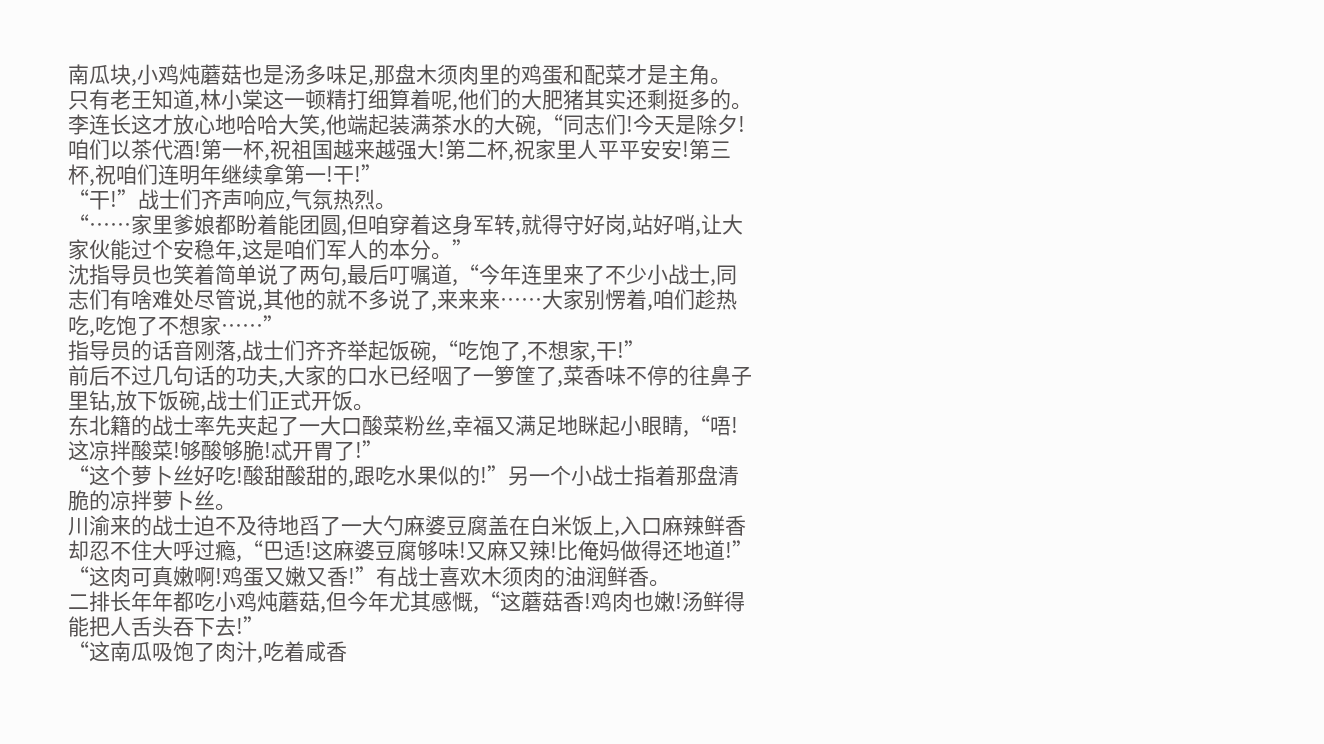南瓜块,小鸡炖蘑菇也是汤多味足,那盘木须肉里的鸡蛋和配菜才是主角。
只有老王知道,林小棠这一顿精打细算着呢,他们的大肥猪其实还剩挺多的。
李连长这才放心地哈哈大笑,他端起装满茶水的大碗,“同志们!今天是除夕!咱们以茶代酒!第一杯,祝祖国越来越强大!第二杯,祝家里人平平安安!第三杯,祝咱们连明年继续拿第一!干!”
“干!”战士们齐声响应,气氛热烈。
“……家里爹娘都盼着能团圆,但咱穿着这身军转,就得守好岗,站好哨,让大家伙能过个安稳年,这是咱们军人的本分。”
沈指导员也笑着简单说了两句,最后叮嘱道,“今年连里来了不少小战士,同志们有啥难处尽管说,其他的就不多说了,来来来……大家别愣着,咱们趁热吃,吃饱了不想家……”
指导员的话音刚落,战士们齐齐举起饭碗,“吃饱了,不想家,干!”
前后不过几句话的功夫,大家的口水已经咽了一箩筐了,菜香味不停的往鼻子里钻,放下饭碗,战士们正式开饭。
东北籍的战士率先夹起了一大口酸菜粉丝,幸福又满足地眯起小眼睛,“唔!这凉拌酸菜!够酸够脆!忒开胃了!”
“这个萝卜丝好吃!酸甜酸甜的,跟吃水果似的!”另一个小战士指着那盘清脆的凉拌萝卜丝。
川渝来的战士迫不及待地舀了一大勺麻婆豆腐盖在白米饭上,入口麻辣鲜香却忍不住大呼过瘾,“巴适!这麻婆豆腐够味!又麻又辣!比俺妈做得还地道!”
“这肉可真嫩啊!鸡蛋又嫩又香!”有战士喜欢木须肉的油润鲜香。
二排长年年都吃小鸡炖蘑菇,但今年尤其感慨,“这蘑菇香!鸡肉也嫩!汤鲜得能把人舌头吞下去!”
“这南瓜吸饱了肉汁,吃着咸香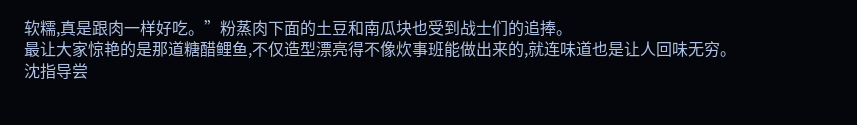软糯,真是跟肉一样好吃。”粉蒸肉下面的土豆和南瓜块也受到战士们的追捧。
最让大家惊艳的是那道糖醋鲤鱼,不仅造型漂亮得不像炊事班能做出来的,就连味道也是让人回味无穷。
沈指导尝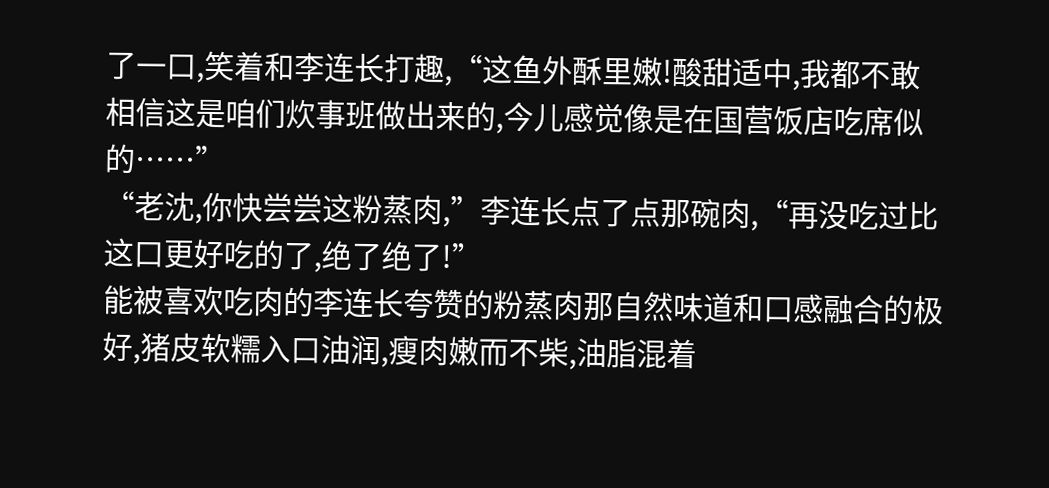了一口,笑着和李连长打趣,“这鱼外酥里嫩!酸甜适中,我都不敢相信这是咱们炊事班做出来的,今儿感觉像是在国营饭店吃席似的……”
“老沈,你快尝尝这粉蒸肉,”李连长点了点那碗肉,“再没吃过比这口更好吃的了,绝了绝了!”
能被喜欢吃肉的李连长夸赞的粉蒸肉那自然味道和口感融合的极好,猪皮软糯入口油润,瘦肉嫩而不柴,油脂混着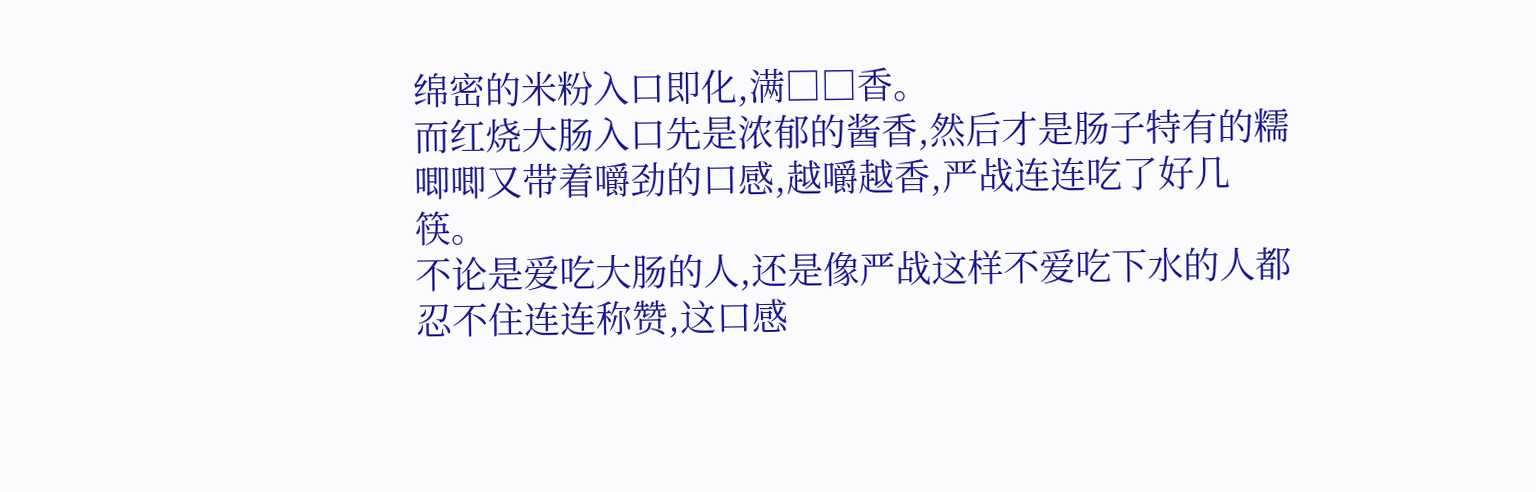绵密的米粉入口即化,满□□香。
而红烧大肠入口先是浓郁的酱香,然后才是肠子特有的糯唧唧又带着嚼劲的口感,越嚼越香,严战连连吃了好几筷。
不论是爱吃大肠的人,还是像严战这样不爱吃下水的人都忍不住连连称赞,这口感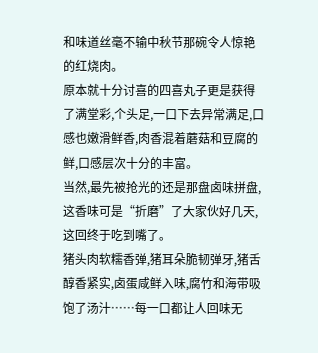和味道丝毫不输中秋节那碗令人惊艳的红烧肉。
原本就十分讨喜的四喜丸子更是获得了满堂彩,个头足,一口下去异常满足,口感也嫩滑鲜香,肉香混着蘑菇和豆腐的鲜,口感层次十分的丰富。
当然,最先被抢光的还是那盘卤味拼盘,这香味可是“折磨”了大家伙好几天,这回终于吃到嘴了。
猪头肉软糯香弹,猪耳朵脆韧弹牙,猪舌醇香紧实,卤蛋咸鲜入味,腐竹和海带吸饱了汤汁……每一口都让人回味无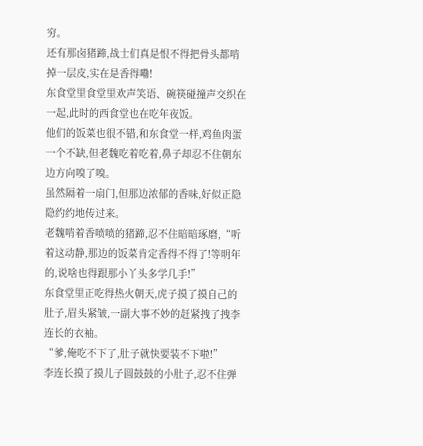穷。
还有那卤猪蹄,战士们真是恨不得把骨头都啃掉一层皮,实在是香得嘞!
东食堂里食堂里欢声笑语、碗筷碰撞声交织在一起,此时的西食堂也在吃年夜饭。
他们的饭菜也很不错,和东食堂一样,鸡鱼肉蛋一个不缺,但老魏吃着吃着,鼻子却忍不住朝东边方向嗅了嗅。
虽然隔着一扇门,但那边浓郁的香味,好似正隐隐约约地传过来。
老魏啃着香喷喷的猪蹄,忍不住暗暗琢磨,“听着这动静,那边的饭菜肯定香得不得了!等明年的,说啥也得跟那小丫头多学几手!”
东食堂里正吃得热火朝天,虎子摸了摸自己的肚子,眉头紧皱,一副大事不妙的赶紧拽了拽李连长的衣袖。
“爹,俺吃不下了,肚子就快要装不下啦!”
李连长摸了摸儿子圆鼓鼓的小肚子,忍不住弹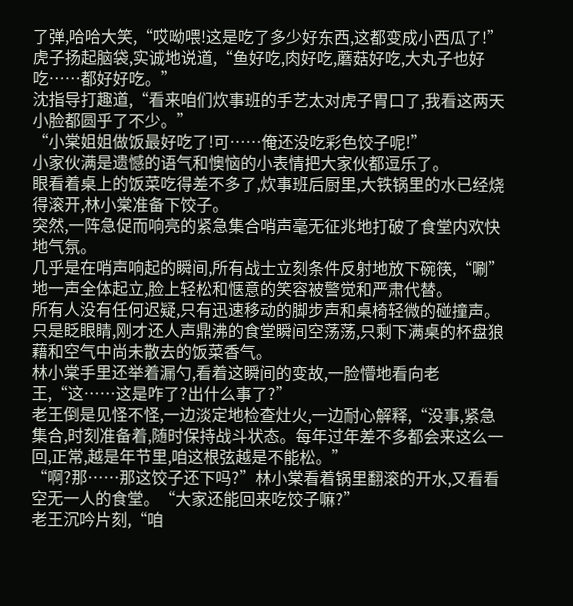了弹,哈哈大笑,“哎呦喂!这是吃了多少好东西,这都变成小西瓜了!”
虎子扬起脑袋,实诚地说道,“鱼好吃,肉好吃,蘑菇好吃,大丸子也好吃……都好好吃。”
沈指导打趣道,“看来咱们炊事班的手艺太对虎子胃口了,我看这两天小脸都圆乎了不少。”
“小棠姐姐做饭最好吃了!可……俺还没吃彩色饺子呢!”
小家伙满是遗憾的语气和懊恼的小表情把大家伙都逗乐了。
眼看着桌上的饭菜吃得差不多了,炊事班后厨里,大铁锅里的水已经烧得滚开,林小棠准备下饺子。
突然,一阵急促而响亮的紧急集合哨声毫无征兆地打破了食堂内欢快地气氛。
几乎是在哨声响起的瞬间,所有战士立刻条件反射地放下碗筷,“唰”地一声全体起立,脸上轻松和惬意的笑容被警觉和严肃代替。
所有人没有任何迟疑,只有迅速移动的脚步声和桌椅轻微的碰撞声。
只是眨眼睛,刚才还人声鼎沸的食堂瞬间空荡荡,只剩下满桌的杯盘狼藉和空气中尚未散去的饭菜香气。
林小棠手里还举着漏勺,看着这瞬间的变故,一脸懵地看向老王,“这……这是咋了?出什么事了?”
老王倒是见怪不怪,一边淡定地检查灶火,一边耐心解释,“没事,紧急集合,时刻准备着,随时保持战斗状态。每年过年差不多都会来这么一回,正常,越是年节里,咱这根弦越是不能松。”
“啊?那……那这饺子还下吗?”林小棠看着锅里翻滚的开水,又看看空无一人的食堂。“大家还能回来吃饺子嘛?”
老王沉吟片刻,“咱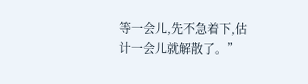等一会儿,先不急着下,估计一会儿就解散了。”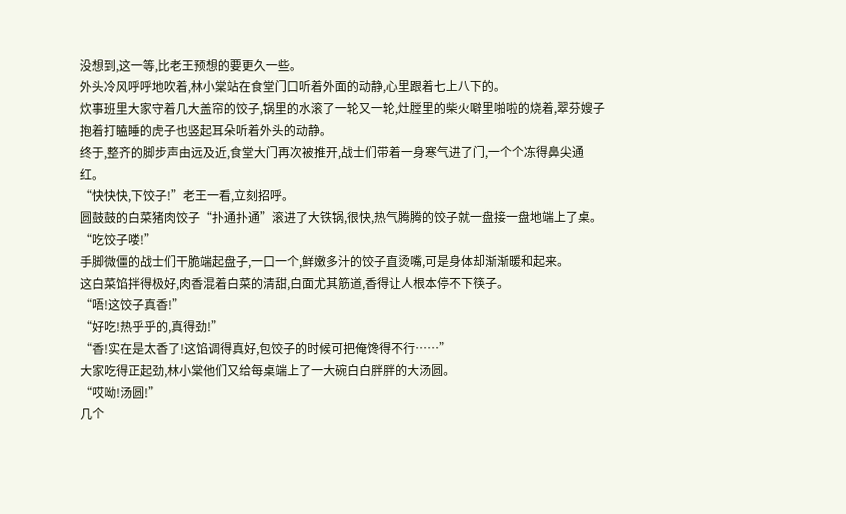没想到,这一等,比老王预想的要更久一些。
外头冷风呼呼地吹着,林小棠站在食堂门口听着外面的动静,心里跟着七上八下的。
炊事班里大家守着几大盖帘的饺子,锅里的水滚了一轮又一轮,灶膛里的柴火噼里啪啦的烧着,翠芬嫂子抱着打瞌睡的虎子也竖起耳朵听着外头的动静。
终于,整齐的脚步声由远及近,食堂大门再次被推开,战士们带着一身寒气进了门,一个个冻得鼻尖通红。
“快快快,下饺子!”老王一看,立刻招呼。
圆鼓鼓的白菜猪肉饺子“扑通扑通”滚进了大铁锅,很快,热气腾腾的饺子就一盘接一盘地端上了桌。
“吃饺子喽!”
手脚微僵的战士们干脆端起盘子,一口一个,鲜嫩多汁的饺子直烫嘴,可是身体却渐渐暖和起来。
这白菜馅拌得极好,肉香混着白菜的清甜,白面尤其筋道,香得让人根本停不下筷子。
“唔!这饺子真香!”
“好吃!热乎乎的,真得劲!”
“香!实在是太香了!这馅调得真好,包饺子的时候可把俺馋得不行……”
大家吃得正起劲,林小棠他们又给每桌端上了一大碗白白胖胖的大汤圆。
“哎呦!汤圆!”
几个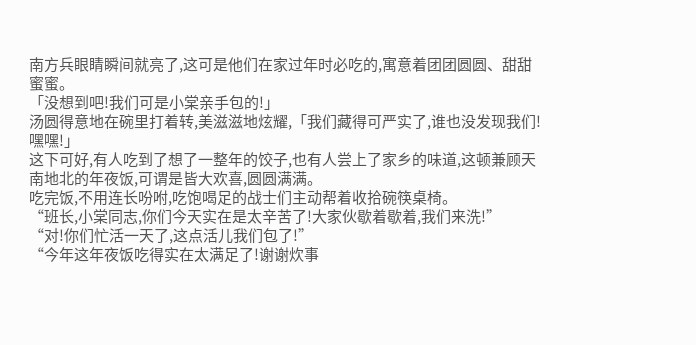南方兵眼睛瞬间就亮了,这可是他们在家过年时必吃的,寓意着团团圆圆、甜甜蜜蜜。
「没想到吧!我们可是小棠亲手包的!」
汤圆得意地在碗里打着转,美滋滋地炫耀,「我们藏得可严实了,谁也没发现我们!嘿嘿!」
这下可好,有人吃到了想了一整年的饺子,也有人尝上了家乡的味道,这顿兼顾天南地北的年夜饭,可谓是皆大欢喜,圆圆满满。
吃完饭,不用连长吩咐,吃饱喝足的战士们主动帮着收拾碗筷桌椅。
“班长,小棠同志,你们今天实在是太辛苦了!大家伙歇着歇着,我们来洗!”
“对!你们忙活一天了,这点活儿我们包了!”
“今年这年夜饭吃得实在太满足了!谢谢炊事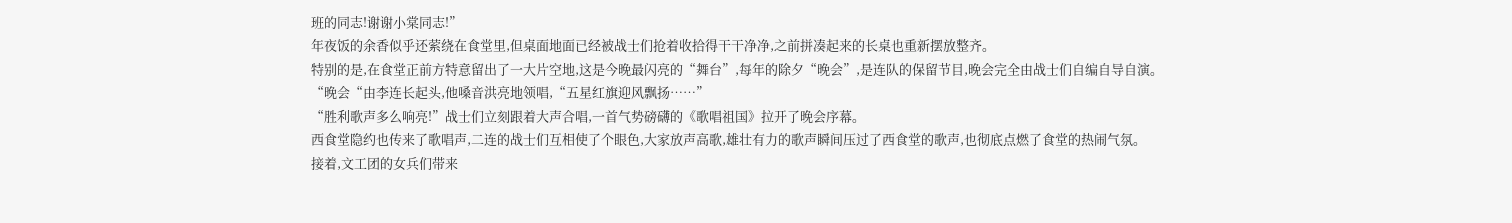班的同志!谢谢小棠同志!”
年夜饭的余香似乎还萦绕在食堂里,但桌面地面已经被战士们抢着收拾得干干净净,之前拼凑起来的长桌也重新摆放整齐。
特别的是,在食堂正前方特意留出了一大片空地,这是今晚最闪亮的“舞台”,每年的除夕“晚会”,是连队的保留节目,晚会完全由战士们自编自导自演。
“晚会“由李连长起头,他嗓音洪亮地领唱,“五星红旗迎风飘扬……”
“胜利歌声多么响亮!”战士们立刻跟着大声合唱,一首气势磅礴的《歌唱祖国》拉开了晚会序幕。
西食堂隐约也传来了歌唱声,二连的战士们互相使了个眼色,大家放声高歌,雄壮有力的歌声瞬间压过了西食堂的歌声,也彻底点燃了食堂的热闹气氛。
接着,文工团的女兵们带来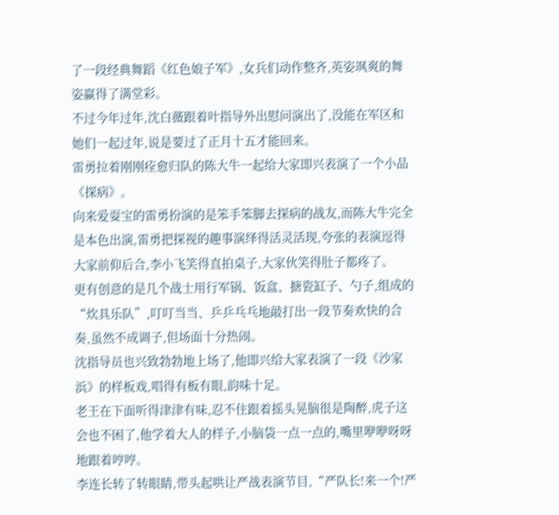了一段经典舞蹈《红色娘子军》,女兵们动作整齐,英姿飒爽的舞姿赢得了满堂彩。
不过今年过年,沈白薇跟着叶指导外出慰问演出了,没能在军区和她们一起过年,说是要过了正月十五才能回来。
雷勇拉着刚刚痊愈归队的陈大牛一起给大家即兴表演了一个小品《探病》。
向来爱耍宝的雷勇扮演的是笨手笨脚去探病的战友,而陈大牛完全是本色出演,雷勇把探视的趣事演绎得活灵活现,夸张的表演逗得大家前仰后合,李小飞笑得直拍桌子,大家伙笑得肚子都疼了。
更有创意的是几个战士用行军锅、饭盒、搪瓷缸子、勺子,组成的“炊具乐队”,叮叮当当、乒乒乓乓地敲打出一段节奏欢快的合奏,虽然不成调子,但场面十分热闹。
沈指导员也兴致勃勃地上场了,他即兴给大家表演了一段《沙家浜》的样板戏,唱得有板有眼,韵味十足。
老王在下面听得津津有味,忍不住跟着摇头晃脑很是陶醉,虎子这会也不困了,他学着大人的样子,小脑袋一点一点的,嘴里咿咿呀呀地跟着哼哼。
李连长转了转眼睛,带头起哄让严战表演节目,“严队长!来一个!严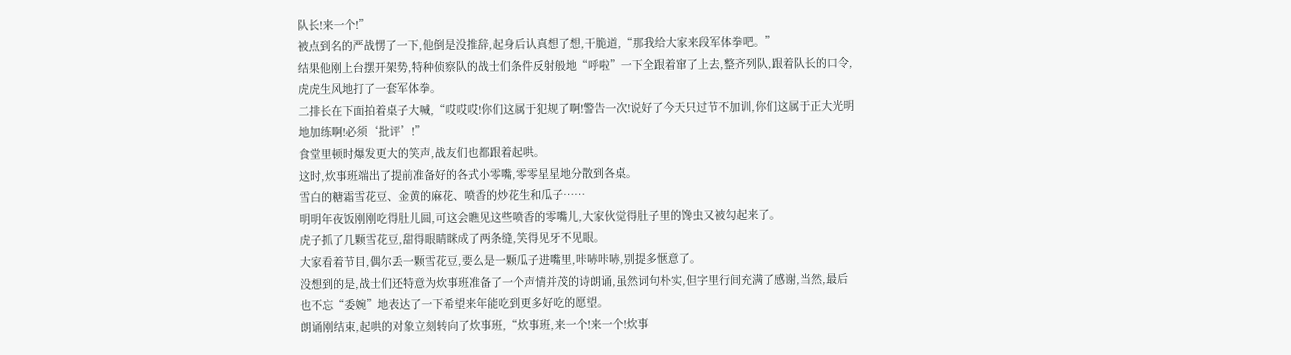队长!来一个!”
被点到名的严战愣了一下,他倒是没推辞,起身后认真想了想,干脆道,“那我给大家来段军体拳吧。”
结果他刚上台摆开架势,特种侦察队的战士们条件反射般地“呼啦”一下全跟着窜了上去,整齐列队,跟着队长的口令,虎虎生风地打了一套军体拳。
二排长在下面拍着桌子大喊,“哎哎哎!你们这属于犯规了啊!警告一次!说好了今天只过节不加训,你们这属于正大光明地加练啊!必须‘批评’!”
食堂里顿时爆发更大的笑声,战友们也都跟着起哄。
这时,炊事班端出了提前准备好的各式小零嘴,零零星星地分散到各桌。
雪白的糖霜雪花豆、金黄的麻花、喷香的炒花生和瓜子……
明明年夜饭刚刚吃得肚儿圆,可这会瞧见这些喷香的零嘴儿,大家伙觉得肚子里的馋虫又被勾起来了。
虎子抓了几颗雪花豆,甜得眼睛眯成了两条缝,笑得见牙不见眼。
大家看着节目,偶尔丢一颗雪花豆,要么是一颗瓜子进嘴里,咔哧咔哧,别提多惬意了。
没想到的是,战士们还特意为炊事班准备了一个声情并茂的诗朗诵,虽然词句朴实,但字里行间充满了感谢,当然,最后也不忘“委婉”地表达了一下希望来年能吃到更多好吃的愿望。
朗诵刚结束,起哄的对象立刻转向了炊事班,“炊事班,来一个!来一个!炊事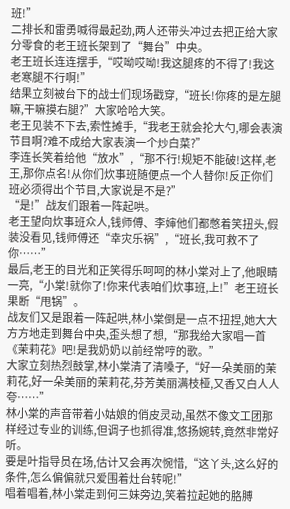班!”
二排长和雷勇喊得最起劲,两人还带头冲过去把正给大家分零食的老王班长架到了“舞台”中央。
老王班长连连摆手,“哎呦哎呦!我这腿疼的不得了!我这老寒腿不行啊!”
结果立刻被台下的战士们现场戳穿,“班长!你疼的是左腿嘛,干嘛摸右腿?”大家哈哈大笑。
老王见装不下去,索性摊手,“我老王就会抡大勺,哪会表演节目啊?难不成给大家表演一个炒白菜?”
李连长笑着给他“放水”,“那不行!规矩不能破!这样,老王,那你点名!从你们炊事班随便点一个人替你!反正你们班必须得出个节目,大家说是不是?”
“是!”战友们跟着一阵起哄。
老王望向炊事班众人,钱师傅、李婶他们都憋着笑扭头,假装没看见,钱师傅还“幸灾乐祸”,“班长,我可救不了你……”
最后,老王的目光和正笑得乐呵呵的林小棠对上了,他眼睛一亮,“小棠!就你了!你来代表咱们炊事班,上!”老王班长果断“甩锅”。
战友们又是跟着一阵起哄,林小棠倒是一点不扭捏,她大大方方地走到舞台中央,歪头想了想,“那我给大家唱一首《茉莉花》吧!是我奶奶以前经常哼的歌。”
大家立刻热烈鼓掌,林小棠清了清嗓子,“好一朵美丽的茉莉花,好一朵美丽的茉莉花,芬芳美丽满枝桠,又香又白人人夸……”
林小棠的声音带着小姑娘的俏皮灵动,虽然不像文工团那样经过专业的训练,但调子也抓得准,悠扬婉转,竟然非常好听。
要是叶指导员在场,估计又会再次惋惜,“这丫头,这么好的条件,怎么偏偏就只爱围着灶台转呢!”
唱着唱着,林小棠走到何三妹旁边,笑着拉起她的胳膊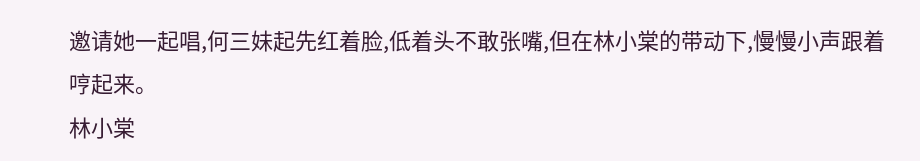邀请她一起唱,何三妹起先红着脸,低着头不敢张嘴,但在林小棠的带动下,慢慢小声跟着哼起来。
林小棠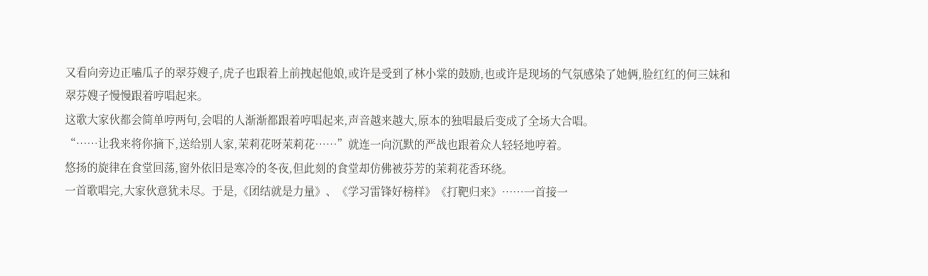又看向旁边正嗑瓜子的翠芬嫂子,虎子也跟着上前拽起他娘,或许是受到了林小棠的鼓励,也或许是现场的气氛感染了她俩,脸红红的何三妹和翠芬嫂子慢慢跟着哼唱起来。
这歌大家伙都会简单哼两句,会唱的人渐渐都跟着哼唱起来,声音越来越大,原本的独唱最后变成了全场大合唱。
“……让我来将你摘下,送给别人家,茉莉花呀茉莉花……”就连一向沉默的严战也跟着众人轻轻地哼着。
悠扬的旋律在食堂回荡,窗外依旧是寒冷的冬夜,但此刻的食堂却仿佛被芬芳的茉莉花香环绕。
一首歌唱完,大家伙意犹未尽。于是,《团结就是力量》、《学习雷锋好榜样》《打靶归来》……一首接一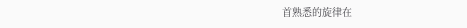首熟悉的旋律在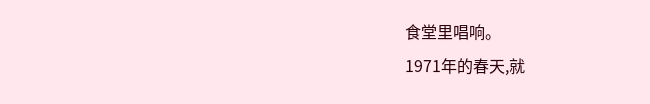食堂里唱响。
1971年的春天,就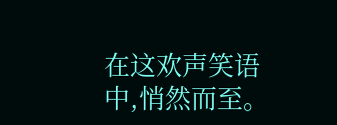在这欢声笑语中,悄然而至。